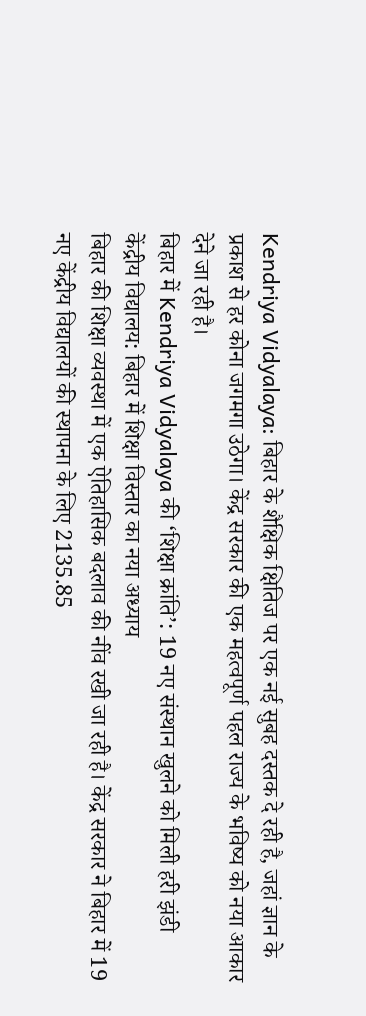Kendriya Vidyalaya: बिहार के शैक्षिक क्षितिज पर एक नई सुबह दस्तक दे रही है, जहां ज्ञान के प्रकाश से हर कोना जगमगा उठेगा। केंद्र सरकार की एक महत्वपूर्ण पहल राज्य के भविष्य को नया आकार देने जा रही है।
बिहार में Kendriya Vidyalaya की ‘शिक्षा क्रांति’: 19 नए संस्थान खुलने को मिली हरी झंडी
केंद्रीय विद्यालय: बिहार में शिक्षा विस्तार का नया अध्याय
बिहार की शिक्षा व्यवस्था में एक ऐतिहासिक बदलाव की नींव रखी जा रही है। केंद्र सरकार ने बिहार में 19 नए केंद्रीय विद्यालयों की स्थापना के लिए 2135.85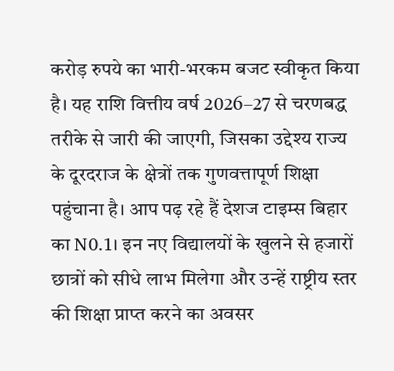करोड़ रुपये का भारी-भरकम बजट स्वीकृत किया है। यह राशि वित्तीय वर्ष 2026–27 से चरणबद्ध तरीके से जारी की जाएगी, जिसका उद्देश्य राज्य के दूरदराज के क्षेत्रों तक गुणवत्तापूर्ण शिक्षा पहुंचाना है। आप पढ़ रहे हैं देशज टाइम्स बिहार का N0.1। इन नए विद्यालयों के खुलने से हजारों छात्रों को सीधे लाभ मिलेगा और उन्हें राष्ट्रीय स्तर की शिक्षा प्राप्त करने का अवसर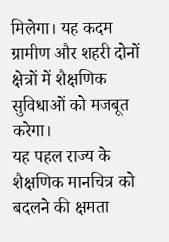मिलेगा। यह कदम ग्रामीण और शहरी दोनों क्षेत्रों में शैक्षणिक सुविधाओं को मजबूत करेगा।
यह पहल राज्य के शैक्षणिक मानचित्र को बदलने की क्षमता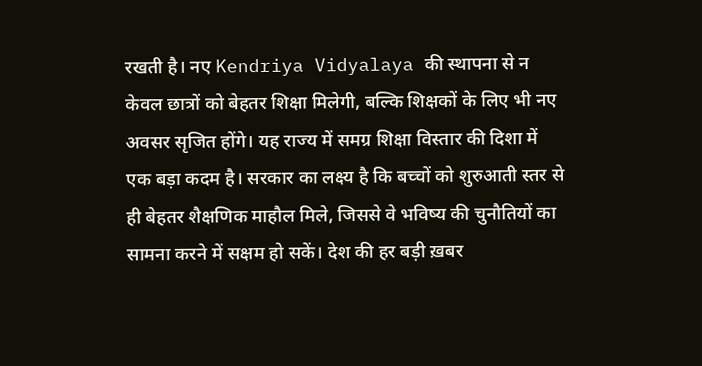रखती है। नए Kendriya Vidyalaya की स्थापना से न केवल छात्रों को बेहतर शिक्षा मिलेगी, बल्कि शिक्षकों के लिए भी नए अवसर सृजित होंगे। यह राज्य में समग्र शिक्षा विस्तार की दिशा में एक बड़ा कदम है। सरकार का लक्ष्य है कि बच्चों को शुरुआती स्तर से ही बेहतर शैक्षणिक माहौल मिले, जिससे वे भविष्य की चुनौतियों का सामना करने में सक्षम हो सकें। देश की हर बड़ी ख़बर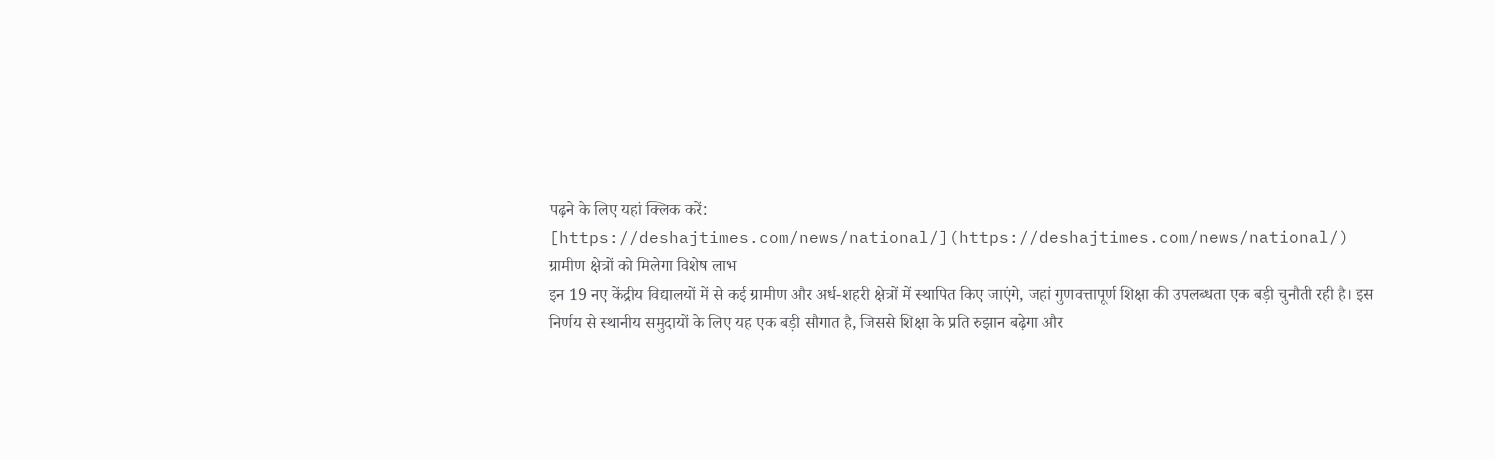पढ़ने के लिए यहां क्लिक करें: [https://deshajtimes.com/news/national/](https://deshajtimes.com/news/national/)
ग्रामीण क्षेत्रों को मिलेगा विशेष लाभ
इन 19 नए केंद्रीय विद्यालयों में से कई ग्रामीण और अर्ध-शहरी क्षेत्रों में स्थापित किए जाएंगे, जहां गुणवत्तापूर्ण शिक्षा की उपलब्धता एक बड़ी चुनौती रही है। इस निर्णय से स्थानीय समुदायों के लिए यह एक बड़ी सौगात है, जिससे शिक्षा के प्रति रुझान बढ़ेगा और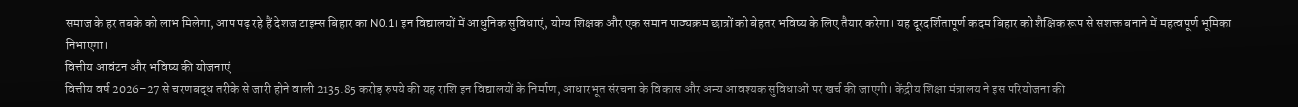समाज के हर तबके को लाभ मिलेगा, आप पढ़ रहे हैं देशज टाइम्स बिहार का N0.1। इन विद्यालयों में आधुनिक सुविधाएं, योग्य शिक्षक और एक समान पाठ्यक्रम छात्रों को बेहतर भविष्य के लिए तैयार करेगा। यह दूरदर्शितापूर्ण कदम बिहार को शैक्षिक रूप से सशक्त बनाने में महत्वपूर्ण भूमिका निभाएगा।
वित्तीय आवंटन और भविष्य की योजनाएं
वित्तीय वर्ष 2026–27 से चरणबद्ध तरीके से जारी होने वाली 2135.85 करोड़ रुपये की यह राशि इन विद्यालयों के निर्माण, आधारभूत संरचना के विकास और अन्य आवश्यक सुविधाओं पर खर्च की जाएगी। केंद्रीय शिक्षा मंत्रालय ने इस परियोजना की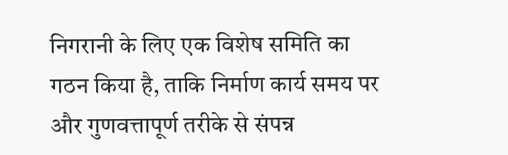निगरानी के लिए एक विशेष समिति का गठन किया है, ताकि निर्माण कार्य समय पर और गुणवत्तापूर्ण तरीके से संपन्न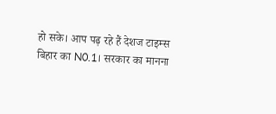हो सके। आप पढ़ रहे हैं देशज टाइम्स बिहार का N0.1। सरकार का मानना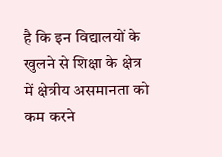है कि इन विद्यालयों के खुलने से शिक्षा के क्षेत्र में क्षेत्रीय असमानता को कम करने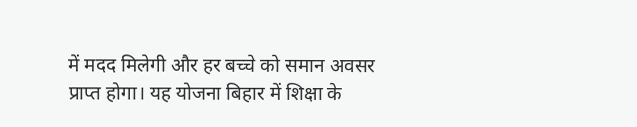में मदद मिलेगी और हर बच्चे को समान अवसर प्राप्त होगा। यह योजना बिहार में शिक्षा के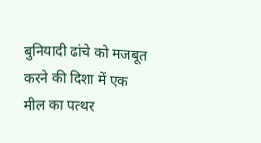बुनियादी ढांचे को मजबूत करने की दिशा में एक मील का पत्थर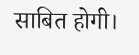साबित होगी।